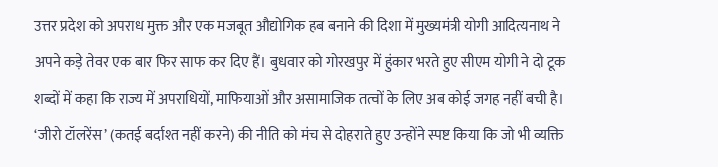उत्तर प्रदेश को अपराध मुक्त और एक मजबूत औद्योगिक हब बनाने की दिशा में मुख्यमंत्री योगी आदित्यनाथ ने अपने कड़े तेवर एक बार फिर साफ कर दिए हैं। बुधवार को गोरखपुर में हुंकार भरते हुए सीएम योगी ने दो टूक शब्दों में कहा कि राज्य में अपराधियों, माफियाओं और असामाजिक तत्वों के लिए अब कोई जगह नहीं बची है। ‘जीरो टॉलरेंस’ (कतई बर्दाश्त नहीं करने) की नीति को मंच से दोहराते हुए उन्होंने स्पष्ट किया कि जो भी व्यक्ति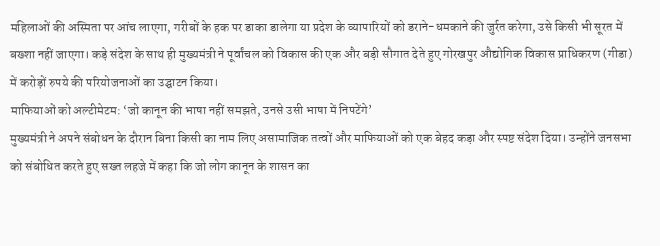महिलाओं की अस्मिता पर आंच लाएगा, गरीबों के हक पर डाका डालेगा या प्रदेश के व्यापारियों को डराने-धमकाने की जुर्रत करेगा, उसे किसी भी सूरत में बख्शा नहीं जाएगा। कड़े संदेश के साथ ही मुख्यमंत्री ने पूर्वांचल को विकास की एक और बड़ी सौगात देते हुए गोरखपुर औद्योगिक विकास प्राधिकरण (गीडा) में करोड़ों रुपये की परियोजनाओं का उद्घाटन किया।
माफियाओं को अल्टीमेटम: ‘जो कानून की भाषा नहीं समझते, उनसे उसी भाषा में निपटेंगे’
मुख्यमंत्री ने अपने संबोधन के दौरान बिना किसी का नाम लिए असामाजिक तत्वों और माफियाओं को एक बेहद कड़ा और स्पष्ट संदेश दिया। उन्होंने जनसभा को संबोधित करते हुए सख्त लहजे में कहा कि जो लोग कानून के शासन का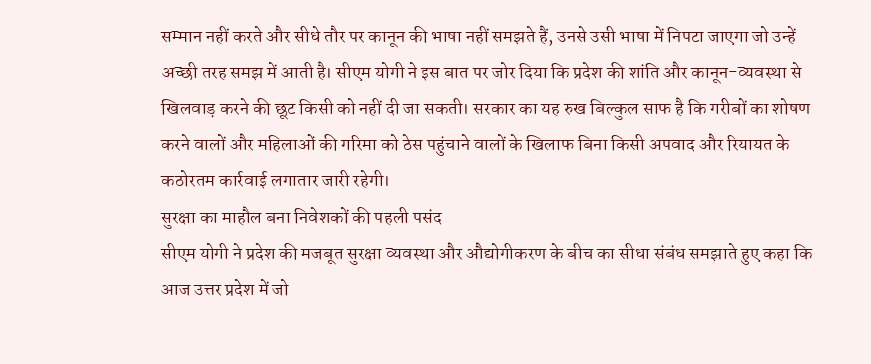सम्मान नहीं करते और सीधे तौर पर कानून की भाषा नहीं समझते हैं, उनसे उसी भाषा में निपटा जाएगा जो उन्हें अच्छी तरह समझ में आती है। सीएम योगी ने इस बात पर जोर दिया कि प्रदेश की शांति और कानून-व्यवस्था से खिलवाड़ करने की छूट किसी को नहीं दी जा सकती। सरकार का यह रुख बिल्कुल साफ है कि गरीबों का शोषण करने वालों और महिलाओं की गरिमा को ठेस पहुंचाने वालों के खिलाफ बिना किसी अपवाद और रियायत के कठोरतम कार्रवाई लगातार जारी रहेगी।
सुरक्षा का माहौल बना निवेशकों की पहली पसंद
सीएम योगी ने प्रदेश की मजबूत सुरक्षा व्यवस्था और औद्योगीकरण के बीच का सीधा संबंध समझाते हुए कहा कि आज उत्तर प्रदेश में जो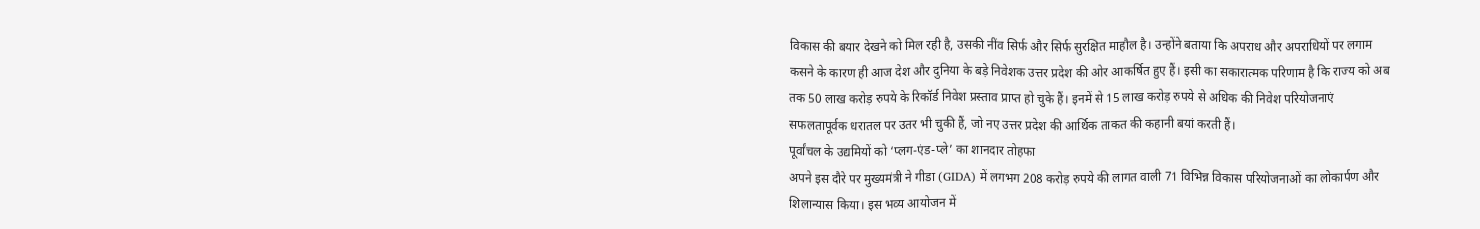विकास की बयार देखने को मिल रही है, उसकी नींव सिर्फ और सिर्फ सुरक्षित माहौल है। उन्होंने बताया कि अपराध और अपराधियों पर लगाम कसने के कारण ही आज देश और दुनिया के बड़े निवेशक उत्तर प्रदेश की ओर आकर्षित हुए हैं। इसी का सकारात्मक परिणाम है कि राज्य को अब तक 50 लाख करोड़ रुपये के रिकॉर्ड निवेश प्रस्ताव प्राप्त हो चुके हैं। इनमें से 15 लाख करोड़ रुपये से अधिक की निवेश परियोजनाएं सफलतापूर्वक धरातल पर उतर भी चुकी हैं, जो नए उत्तर प्रदेश की आर्थिक ताकत की कहानी बयां करती हैं।
पूर्वांचल के उद्यमियों को ‘प्लग-एंड-प्ले’ का शानदार तोहफा
अपने इस दौरे पर मुख्यमंत्री ने गीडा (GIDA) में लगभग 208 करोड़ रुपये की लागत वाली 71 विभिन्न विकास परियोजनाओं का लोकार्पण और शिलान्यास किया। इस भव्य आयोजन में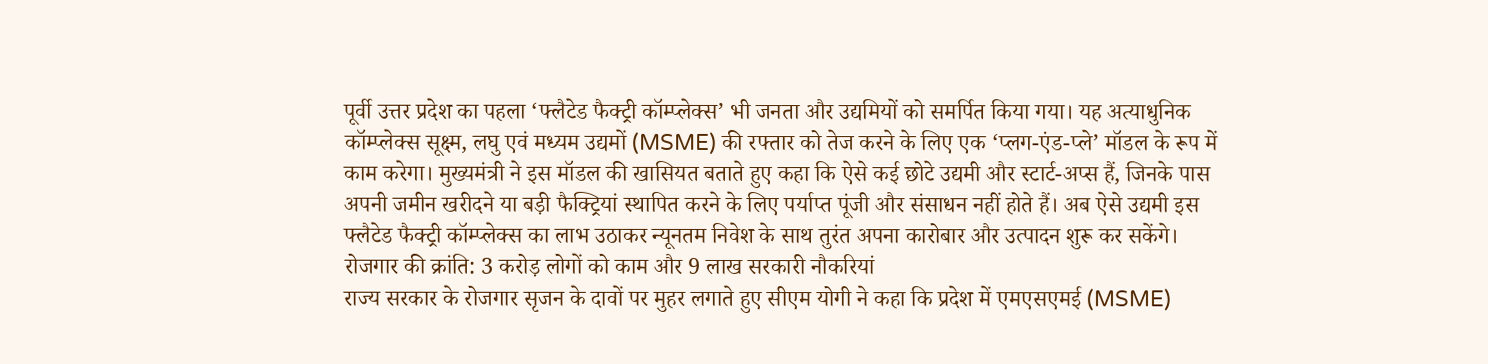पूर्वी उत्तर प्रदेश का पहला ‘फ्लैटेड फैक्ट्री कॉम्प्लेक्स’ भी जनता और उद्यमियों को समर्पित किया गया। यह अत्याधुनिक कॉम्प्लेक्स सूक्ष्म, लघु एवं मध्यम उद्यमों (MSME) की रफ्तार को तेज करने के लिए एक ‘प्लग-एंड-प्ले’ मॉडल के रूप में काम करेगा। मुख्यमंत्री ने इस मॉडल की खासियत बताते हुए कहा कि ऐसे कई छोटे उद्यमी और स्टार्ट-अप्स हैं, जिनके पास अपनी जमीन खरीदने या बड़ी फैक्ट्रियां स्थापित करने के लिए पर्याप्त पूंजी और संसाधन नहीं होते हैं। अब ऐसे उद्यमी इस फ्लैटेड फैक्ट्री कॉम्प्लेक्स का लाभ उठाकर न्यूनतम निवेश के साथ तुरंत अपना कारोबार और उत्पादन शुरू कर सकेंगे।
रोजगार की क्रांति: 3 करोड़ लोगों को काम और 9 लाख सरकारी नौकरियां
राज्य सरकार के रोजगार सृजन के दावों पर मुहर लगाते हुए सीएम योगी ने कहा कि प्रदेश में एमएसएमई (MSME)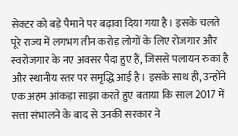सेक्टर को बड़े पैमाने पर बढ़ावा दिया गया है। इसके चलते पूरे राज्य में लगभग तीन करोड़ लोगों के लिए रोजगार और स्वरोजगार के नए अवसर पैदा हुए हैं, जिससे पलायन रुका है और स्थानीय स्तर पर समृद्धि आई है। इसके साथ ही, उन्होंने एक अहम आंकड़ा साझा करते हुए बताया कि साल 2017 में सत्ता संभालने के बाद से उनकी सरकार ने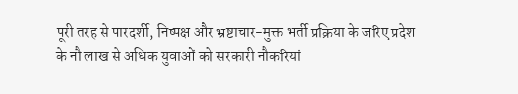पूरी तरह से पारदर्शी, निष्पक्ष और भ्रष्टाचार-मुक्त भर्ती प्रक्रिया के जरिए प्रदेश के नौ लाख से अधिक युवाओं को सरकारी नौकरियां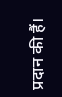प्रदान की हैं।